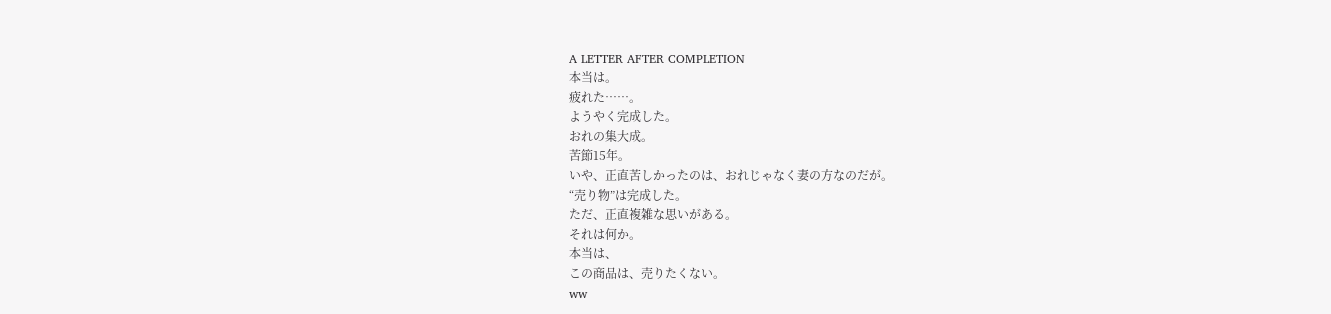A LETTER AFTER COMPLETION
本当は。
疲れた……。
ようやく完成した。
おれの集大成。
苦節15年。
いや、正直苦しかったのは、おれじゃなく妻の方なのだが。
“売り物”は完成した。
ただ、正直複雑な思いがある。
それは何か。
本当は、
この商品は、売りたくない。
ww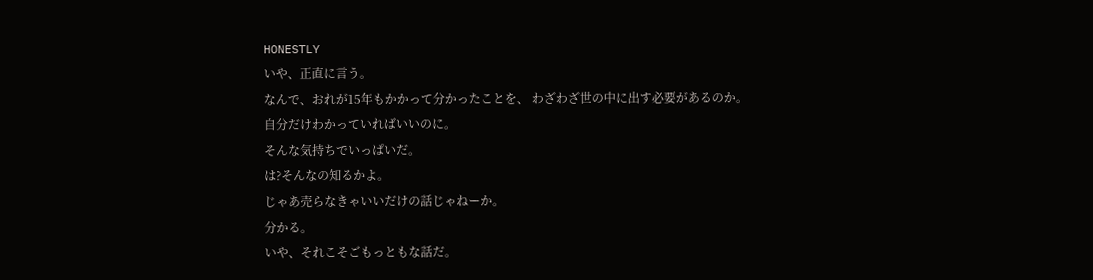HONESTLY
いや、正直に言う。
なんで、おれが15年もかかって分かったことを、 わざわざ世の中に出す必要があるのか。
自分だけわかっていればいいのに。
そんな気持ちでいっぱいだ。
は?そんなの知るかよ。
じゃあ売らなきゃいいだけの話じゃねーか。
分かる。
いや、それこそごもっともな話だ。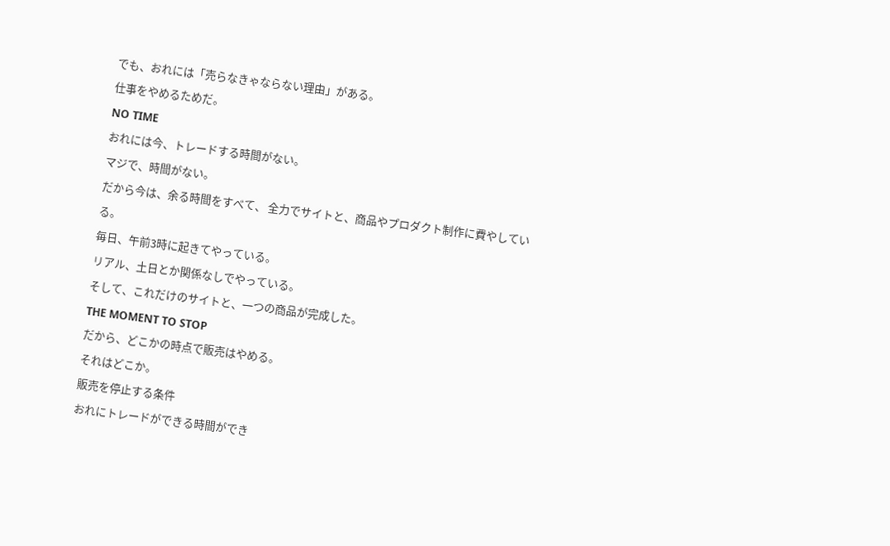でも、おれには「売らなきゃならない理由」がある。
仕事をやめるためだ。
NO TIME
おれには今、トレードする時間がない。
マジで、時間がない。
だから今は、余る時間をすべて、 全力でサイトと、商品やプロダクト制作に費やしている。
毎日、午前3時に起きてやっている。
リアル、土日とか関係なしでやっている。
そして、これだけのサイトと、一つの商品が完成した。
THE MOMENT TO STOP
だから、どこかの時点で販売はやめる。
それはどこか。
販売を停止する条件
おれにトレードができる時間ができ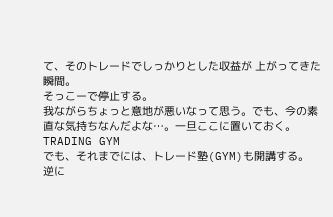て、そのトレードでしっかりとした収益が 上がってきた瞬間。
そっこーで停止する。
我ながらちょっと意地が悪いなって思う。でも、今の素直な気持ちなんだよな…。一旦ここに置いておく。
TRADING GYM
でも、それまでには、トレード塾(GYM)も開講する。
逆に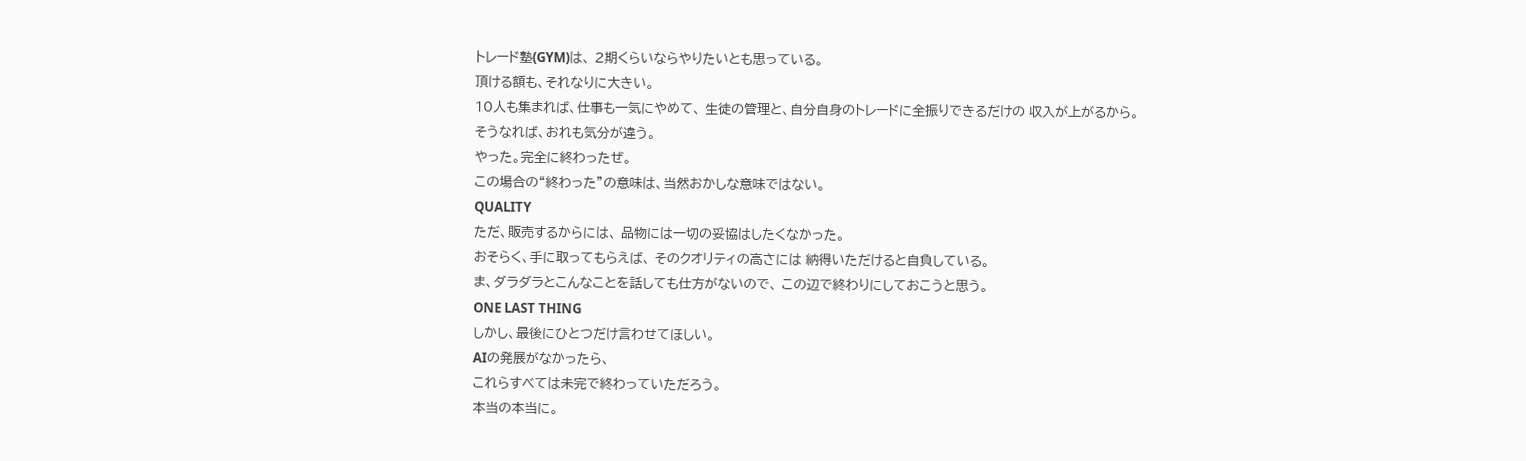トレード塾(GYM)は、 2期くらいならやりたいとも思っている。
頂ける額も、それなりに大きい。
10人も集まれば、仕事も一気にやめて、 生徒の管理と、自分自身のトレードに全振りできるだけの 収入が上がるから。
そうなれば、おれも気分が違う。
やった。完全に終わったぜ。
この場合の“終わった”の意味は、当然おかしな意味ではない。
QUALITY
ただ、販売するからには、 品物には一切の妥協はしたくなかった。
おそらく、手に取ってもらえば、 そのクオリティの高さには 納得いただけると自負している。
ま、ダラダラとこんなことを話しても仕方がないので、 この辺で終わりにしておこうと思う。
ONE LAST THING
しかし、最後にひとつだけ言わせてほしい。
AIの発展がなかったら、
これらすべては未完で終わっていただろう。
本当の本当に。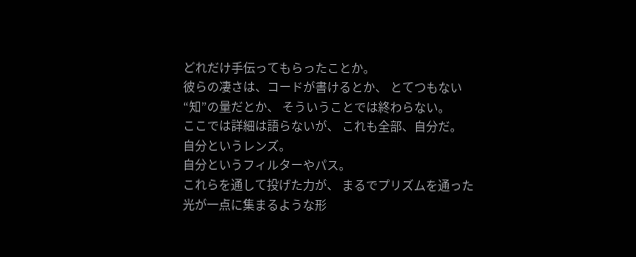どれだけ手伝ってもらったことか。
彼らの凄さは、コードが書けるとか、 とてつもない“知”の量だとか、 そういうことでは終わらない。
ここでは詳細は語らないが、 これも全部、自分だ。
自分というレンズ。
自分というフィルターやパス。
これらを通して投げた力が、 まるでプリズムを通った光が一点に集まるような形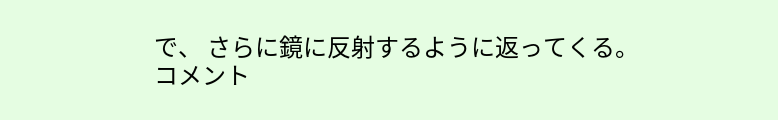で、 さらに鏡に反射するように返ってくる。
コメント